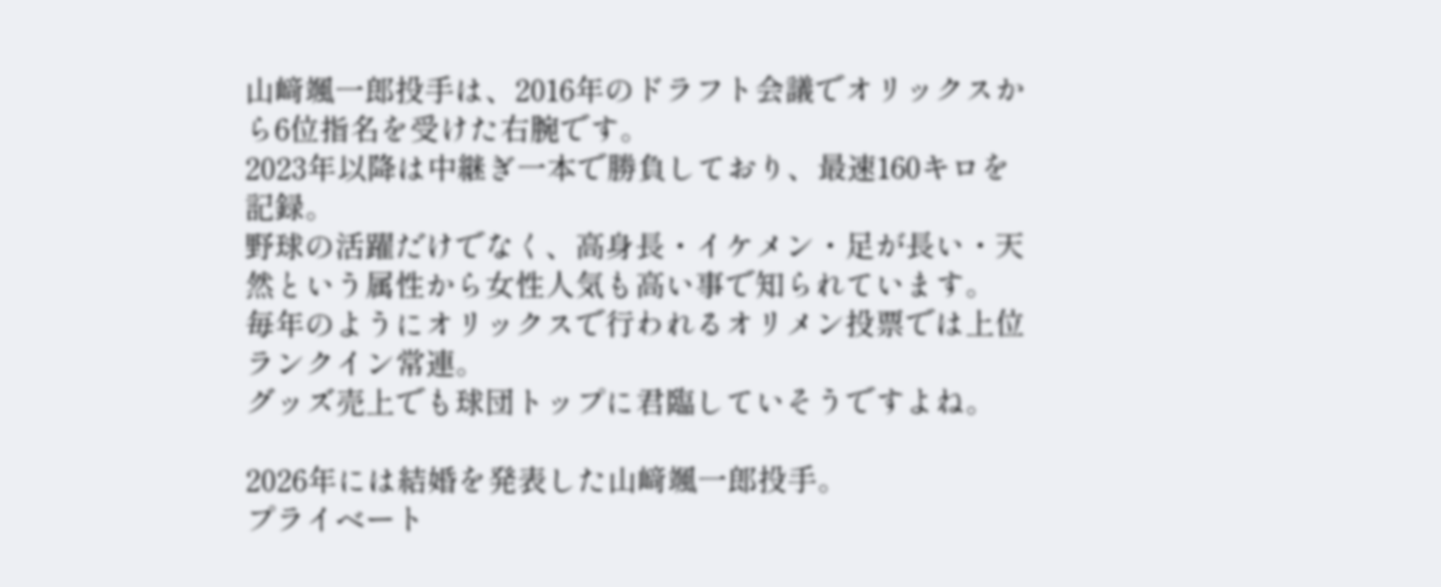山﨑颯一郎投手は、2016年のドラフト会議でオリックスから6位指名を受けた右腕です。
2023年以降は中継ぎ一本で勝負しており、最速160キロを記録。
野球の活躍だけでなく、高身長・イケメン・足が長い・天然という属性から女性人気も高い事で知られています。
毎年のようにオリックスで行われるオリメン投票では上位ランクイン常連。
グッズ売上でも球団トップに君臨していそうですよね。

2026年には結婚を発表した山﨑颯一郎投手。
プライベート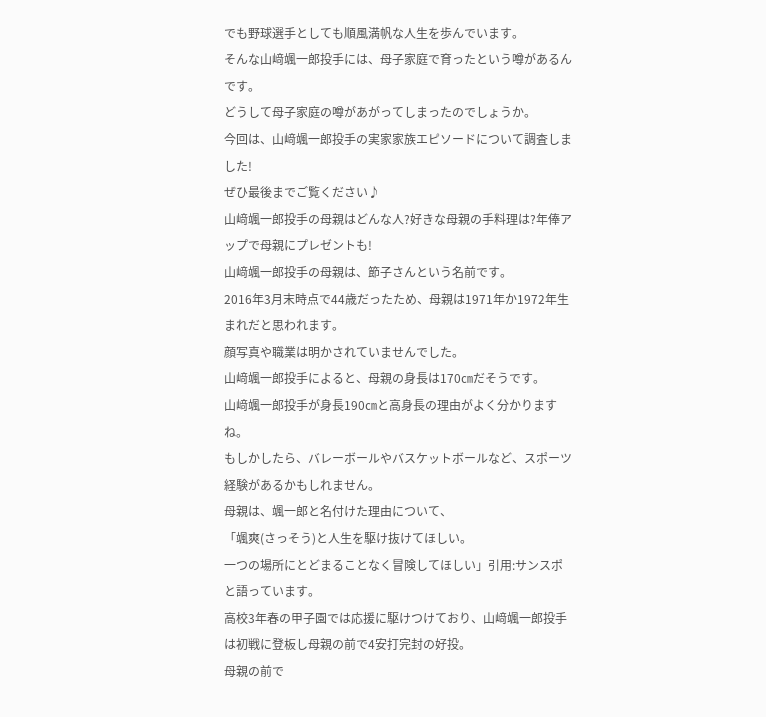でも野球選手としても順風満帆な人生を歩んでいます。
そんな山﨑颯一郎投手には、母子家庭で育ったという噂があるんです。
どうして母子家庭の噂があがってしまったのでしょうか。
今回は、山﨑颯一郎投手の実家家族エピソードについて調査しました!
ぜひ最後までご覧ください♪
山﨑颯一郎投手の母親はどんな人?好きな母親の手料理は?年俸アップで母親にプレゼントも!
山﨑颯一郎投手の母親は、節子さんという名前です。
2016年3月末時点で44歳だったため、母親は1971年か1972年生まれだと思われます。
顔写真や職業は明かされていませんでした。
山﨑颯一郎投手によると、母親の身長は170㎝だそうです。
山﨑颯一郎投手が身長190㎝と高身長の理由がよく分かりますね。
もしかしたら、バレーボールやバスケットボールなど、スポーツ経験があるかもしれません。
母親は、颯一郎と名付けた理由について、
「颯爽(さっそう)と人生を駆け抜けてほしい。
一つの場所にとどまることなく冒険してほしい」引用:サンスポ
と語っています。
高校3年春の甲子園では応援に駆けつけており、山﨑颯一郎投手は初戦に登板し母親の前で4安打完封の好投。
母親の前で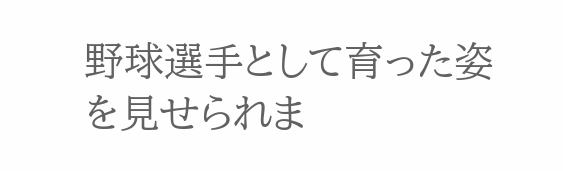野球選手として育った姿を見せられま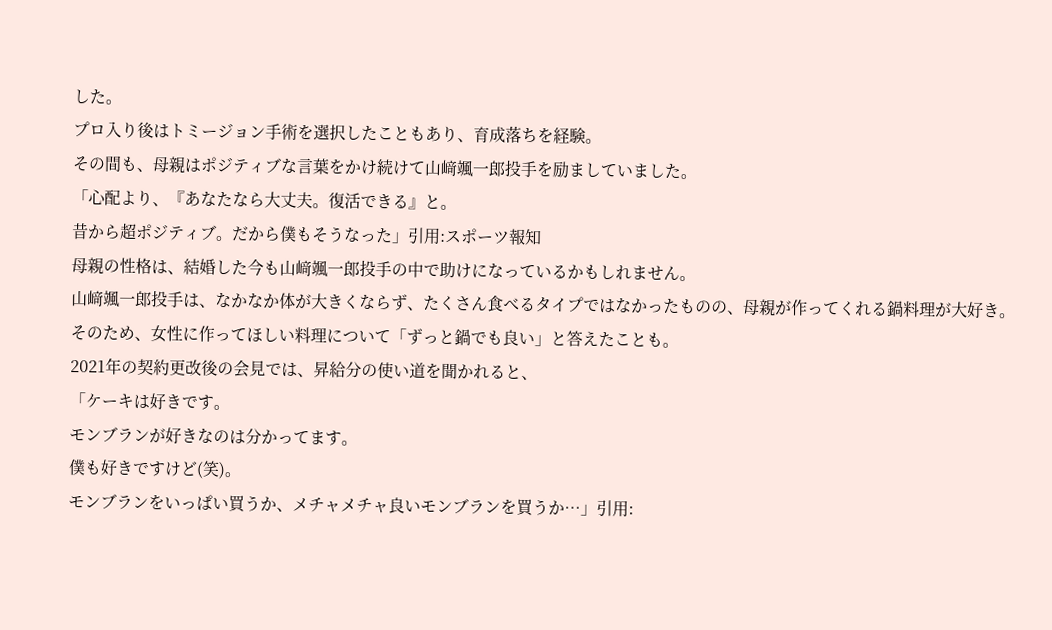した。
プロ入り後はトミージョン手術を選択したこともあり、育成落ちを経験。
その間も、母親はポジティブな言葉をかけ続けて山﨑颯一郎投手を励ましていました。
「心配より、『あなたなら大丈夫。復活できる』と。
昔から超ポジティブ。だから僕もそうなった」引用:スポーツ報知
母親の性格は、結婚した今も山﨑颯一郎投手の中で助けになっているかもしれません。
山﨑颯一郎投手は、なかなか体が大きくならず、たくさん食べるタイプではなかったものの、母親が作ってくれる鍋料理が大好き。
そのため、女性に作ってほしい料理について「ずっと鍋でも良い」と答えたことも。
2021年の契約更改後の会見では、昇給分の使い道を聞かれると、
「ケーキは好きです。
モンブランが好きなのは分かってます。
僕も好きですけど(笑)。
モンブランをいっぱい買うか、メチャメチャ良いモンブランを買うか…」引用: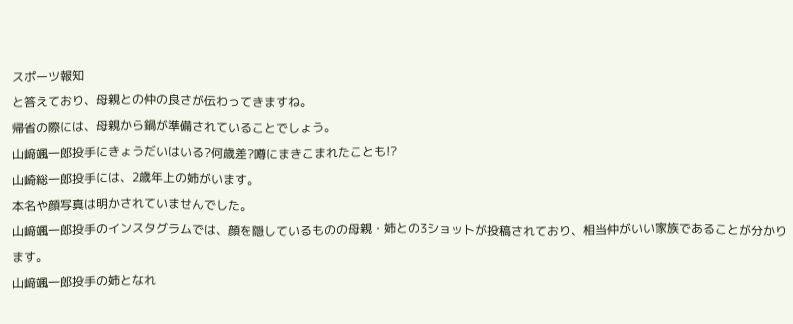スポーツ報知
と答えており、母親との仲の良さが伝わってきますね。
帰省の際には、母親から鍋が準備されていることでしょう。
山﨑颯一郎投手にきょうだいはいる?何歳差?噂にまきこまれたことも!?
山崎総一郎投手には、2歳年上の姉がいます。
本名や顔写真は明かされていませんでした。
山﨑颯一郎投手のインスタグラムでは、顔を隠しているものの母親・姉との3ショットが投稿されており、相当仲がいい家族であることが分かります。
山﨑颯一郎投手の姉となれ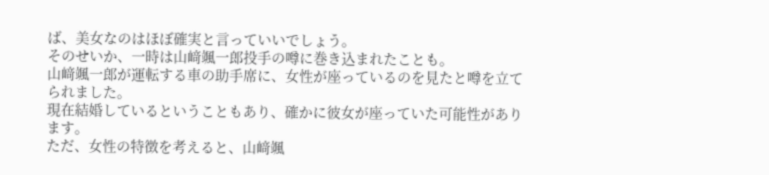ば、美女なのはほぼ確実と言っていいでしょう。
そのせいか、一時は山﨑颯一郎投手の噂に巻き込まれたことも。
山﨑颯一郎が運転する車の助手席に、女性が座っているのを見たと噂を立てられました。
現在結婚しているということもあり、確かに彼女が座っていた可能性があります。
ただ、女性の特徴を考えると、山﨑颯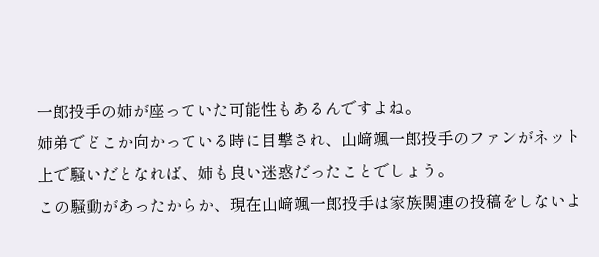一郎投手の姉が座っていた可能性もあるんですよね。
姉弟でどこか向かっている時に目撃され、山﨑颯一郎投手のファンがネット上で騒いだとなれば、姉も良い迷惑だったことでしょう。
この騒動があったからか、現在山﨑颯一郎投手は家族関連の投稿をしないよ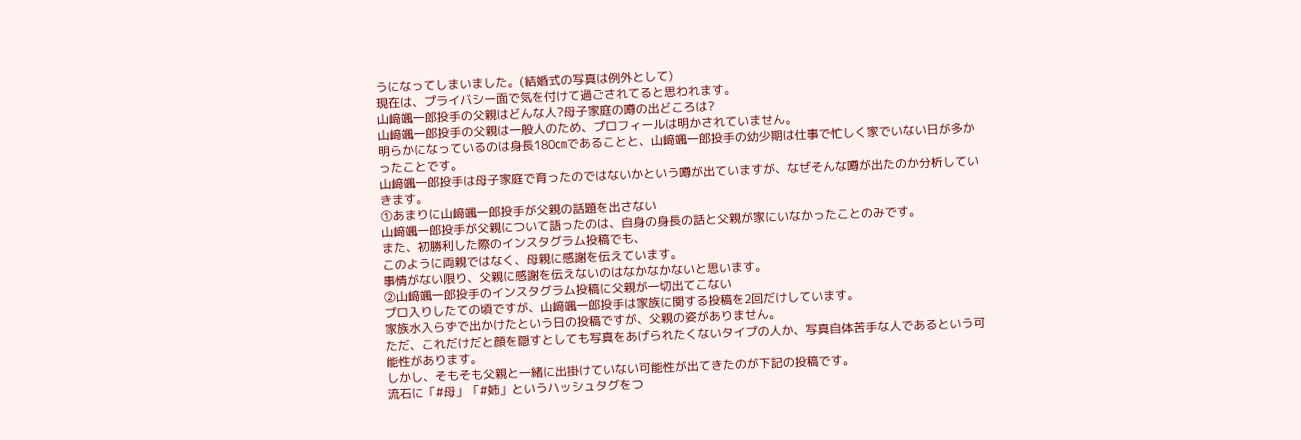うになってしまいました。(結婚式の写真は例外として)
現在は、プライバシー面で気を付けて過ごされてると思われます。
山﨑颯一郎投手の父親はどんな人?母子家庭の噂の出どころは?
山﨑颯一郎投手の父親は一般人のため、プロフィールは明かされていません。
明らかになっているのは身長180㎝であることと、山﨑颯一郎投手の幼少期は仕事で忙しく家でいない日が多かったことです。
山﨑颯一郎投手は母子家庭で育ったのではないかという噂が出ていますが、なぜそんな噂が出たのか分析していきます。
①あまりに山﨑颯一郎投手が父親の話題を出さない
山﨑颯一郎投手が父親について語ったのは、自身の身長の話と父親が家にいなかったことのみです。
また、初勝利した際のインスタグラム投稿でも、
このように両親ではなく、母親に感謝を伝えています。
事情がない限り、父親に感謝を伝えないのはなかなかないと思います。
②山﨑颯一郎投手のインスタグラム投稿に父親が一切出てこない
プロ入りしたての頃ですが、山﨑颯一郎投手は家族に関する投稿を2回だけしています。
家族水入らずで出かけたという日の投稿ですが、父親の姿がありません。
ただ、これだけだと顔を隠すとしても写真をあげられたくないタイプの人か、写真自体苦手な人であるという可能性があります。
しかし、そもそも父親と一緒に出掛けていない可能性が出てきたのが下記の投稿です。
流石に「#母」「#姉」というハッシュタグをつ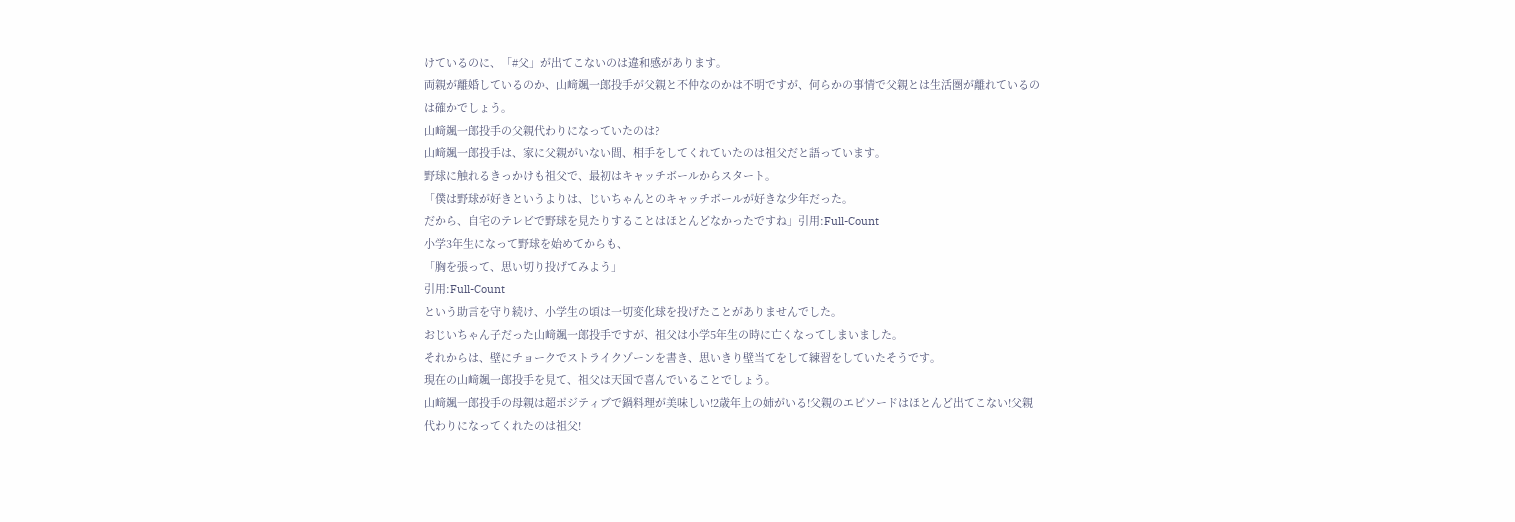けているのに、「#父」が出てこないのは違和感があります。
両親が離婚しているのか、山﨑颯一郎投手が父親と不仲なのかは不明ですが、何らかの事情で父親とは生活圏が離れているのは確かでしょう。
山﨑颯一郎投手の父親代わりになっていたのは?
山﨑颯一郎投手は、家に父親がいない間、相手をしてくれていたのは祖父だと語っています。
野球に触れるきっかけも祖父で、最初はキャッチボールからスタート。
「僕は野球が好きというよりは、じいちゃんとのキャッチボールが好きな少年だった。
だから、自宅のテレビで野球を見たりすることはほとんどなかったですね」引用:Full-Count
小学3年生になって野球を始めてからも、
「胸を張って、思い切り投げてみよう」
引用:Full-Count
という助言を守り続け、小学生の頃は一切変化球を投げたことがありませんでした。
おじいちゃん子だった山﨑颯一郎投手ですが、祖父は小学5年生の時に亡くなってしまいました。
それからは、壁にチョークでストライクゾーンを書き、思いきり壁当てをして練習をしていたそうです。
現在の山﨑颯一郎投手を見て、祖父は天国で喜んでいることでしょう。
山﨑颯一郎投手の母親は超ポジティブで鍋料理が美味しい!2歳年上の姉がいる!父親のエピソードはほとんど出てこない!父親代わりになってくれたのは祖父!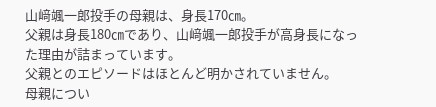山﨑颯一郎投手の母親は、身長170㎝。
父親は身長180㎝であり、山﨑颯一郎投手が高身長になった理由が詰まっています。
父親とのエピソードはほとんど明かされていません。
母親につい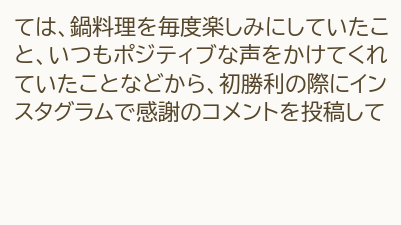ては、鍋料理を毎度楽しみにしていたこと、いつもポジティブな声をかけてくれていたことなどから、初勝利の際にインスタグラムで感謝のコメントを投稿して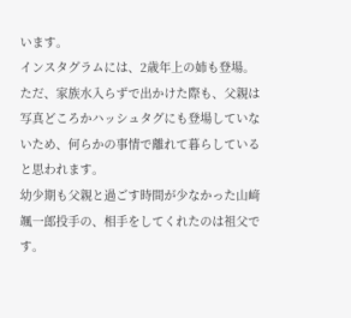います。
インスタグラムには、2歳年上の姉も登場。
ただ、家族水入らずで出かけた際も、父親は写真どころかハッシュタグにも登場していないため、何らかの事情で離れて暮らしていると思われます。
幼少期も父親と過ごす時間が少なかった山﨑颯一郎投手の、相手をしてくれたのは祖父です。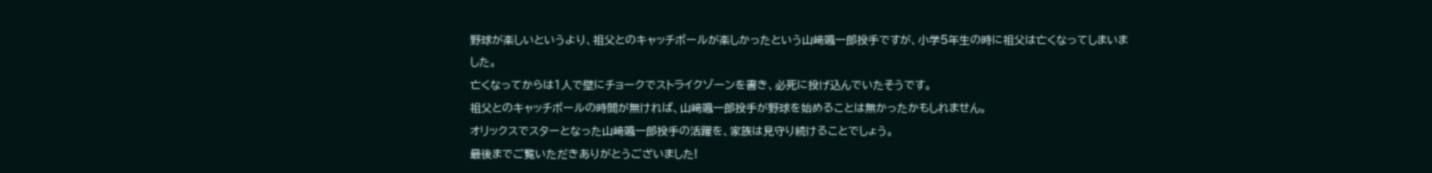野球が楽しいというより、祖父とのキャッチボールが楽しかったという山﨑颯一郎投手ですが、小学5年生の時に祖父は亡くなってしまいました。
亡くなってからは1人で壁にチョークでストライクゾーンを書き、必死に投げ込んでいたそうです。
祖父とのキャッチボールの時間が無ければ、山﨑颯一郎投手が野球を始めることは無かったかもしれません。
オリックスでスターとなった山﨑颯一郎投手の活躍を、家族は見守り続けることでしょう。
最後までご覧いただきありがとうございました!